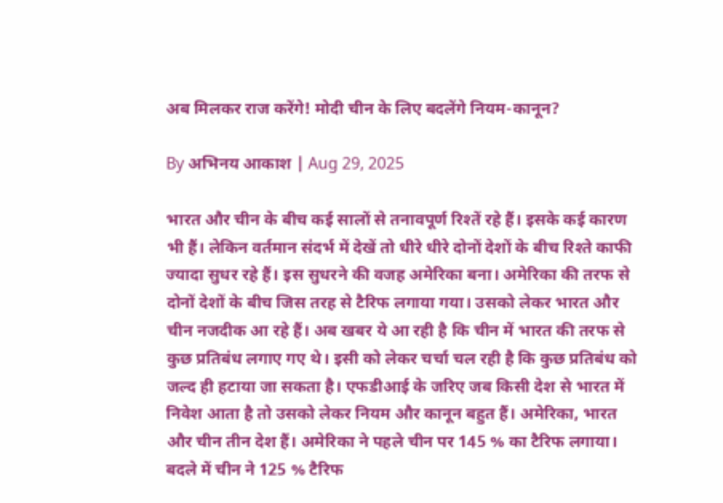अब मिलकर राज करेंगे! मोदी चीन के लिए बदलेंगे नियम-कानून?

By अभिनय आकाश | Aug 29, 2025

भारत और चीन के बीच कई सालों से तनावपूर्ण रिश्तें रहे हैं। इसके कई कारण भी हैं। लेकिन वर्तमान संदर्भ में देखें तो धीरे धीरे दोनों देशों के बीच रिश्ते काफी ज्यादा सुधर रहे हैं। इस सुधरने की वजह अमेरिका बना। अमेरिका की तरफ से दोनों देशों के बीच जिस तरह से टैरिफ लगाया गया। उसको लेकर भारत और चीन नजदीक आ रहे हैं। अब खबर ये आ रही है कि चीन में भारत की तरफ से कुछ प्रतिबंध लगाए गए थे। इसी को लेकर चर्चा चल रही है कि कुछ प्रतिबंध को जल्द ही हटाया जा सकता है। एफडीआई के जरिए जब किसी देश से भारत में निवेश आता है तो उसको लेकर नियम और कानून बहुत हैं। अमेरिका, भारत और चीन तीन देश हैं। अमेरिका ने पहले चीन पर 145 % का टैरिफ लगाया। बदले में चीन ने 125 % टैरिफ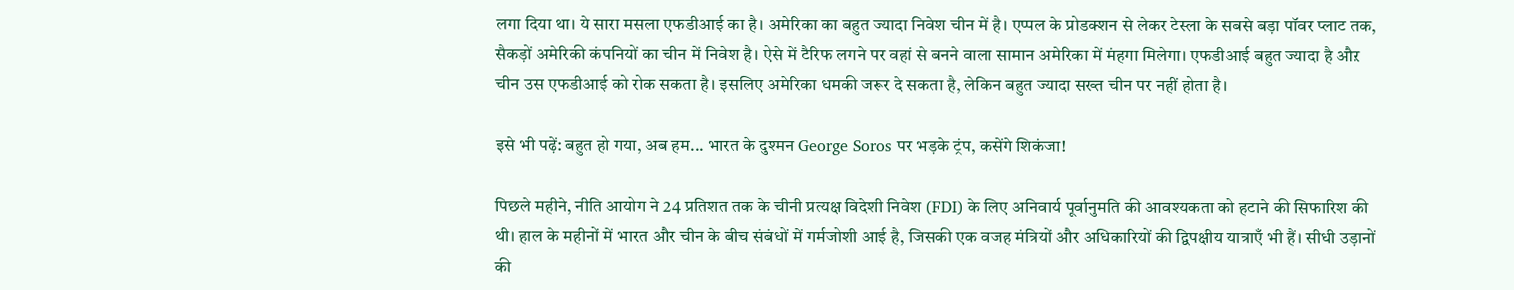लगा दिया था। ये सारा मसला एफडीआई का है। अमेरिका का बहुत ज्यादा निवेश चीन में है। एप्पल के प्रोडक्शन से लेकर टेस्ला के सबसे बड़ा पॉवर प्लाट तक, सैकड़ों अमेरिकी कंपनियों का चीन में निवेश है। ऐसे में टैरिफ लगने पर वहां से बनने वाला सामान अमेरिका में मंहगा मिलेगा। एफडीआई बहुत ज्यादा है औऱ चीन उस एफडीआई को रोक सकता है। इसलिए अमेरिका धमकी जरूर दे सकता है, लेकिन बहुत ज्यादा सख्त चीन पर नहीं होता है।

इसे भी पढ़ें: बहुत हो गया, अब हम... भारत के दुश्मन George Soros पर भड़के ट्रंप, कसेंगे शिकंजा!

पिछले महीने, नीति आयोग ने 24 प्रतिशत तक के चीनी प्रत्यक्ष विदेशी निवेश (FDI) के लिए अनिवार्य पूर्वानुमति की आवश्यकता को हटाने की सिफारिश की थी। हाल के महीनों में भारत और चीन के बीच संबंधों में गर्मजोशी आई है, जिसकी एक वजह मंत्रियों और अधिकारियों की द्विपक्षीय यात्राएँ भी हैं। सीधी उड़ानों की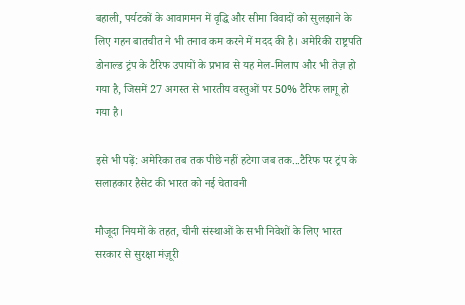बहाली, पर्यटकों के आवागमन में वृद्धि और सीमा विवादों को सुलझाने के लिए गहन बातचीत ने भी तनाव कम करने में मदद की है। अमेरिकी राष्ट्रपति डोनाल्ड ट्रंप के टैरिफ उपायों के प्रभाव से यह मेल-मिलाप और भी तेज़ हो गया है, जिसमें 27 अगस्त से भारतीय वस्तुओं पर 50% टैरिफ लागू हो गया है।

इसे भी पढ़ें: अमेरिका तब तक पीछे नहीं हटेगा जब तक...टैरिफ पर ट्रंप के सलाहकार हैसेट की भारत को नई चेतावनी

मौजूदा नियमों के तहत, चीनी संस्थाओं के सभी निवेशों के लिए भारत सरकार से सुरक्षा मंज़ूरी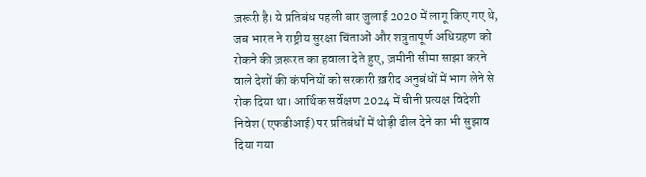ज़रूरी है। ये प्रतिबंध पहली बार जुलाई 2020 में लागू किए गए थे, जब भारत ने राष्ट्रीय सुरक्षा चिंताओं और शत्रुतापूर्ण अधिग्रहण को रोकने की ज़रूरत का हवाला देते हुए, ज़मीनी सीमा साझा करने वाले देशों की कंपनियों को सरकारी ख़रीद अनुबंधों में भाग लेने से रोक दिया था। आर्थिक सर्वेक्षण 2024 में चीनी प्रत्यक्ष विदेशी निवेश (एफडीआई) पर प्रतिबंधों में थोड़ी ढील देने का भी सुझाव दिया गया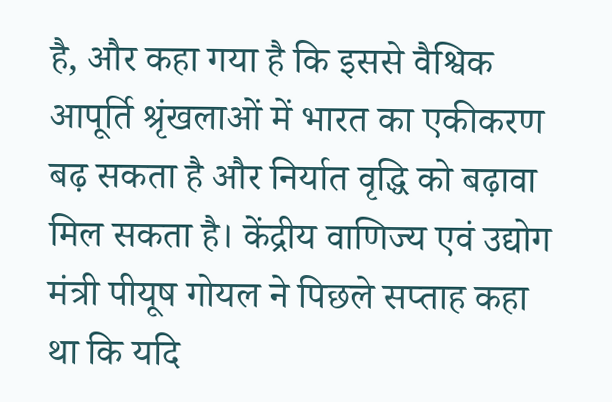है, और कहा गया है कि इससे वैश्विक आपूर्ति श्रृंखलाओं में भारत का एकीकरण बढ़ सकता है और निर्यात वृद्धि को बढ़ावा मिल सकता है। केंद्रीय वाणिज्य एवं उद्योग मंत्री पीयूष गोयल ने पिछले सप्ताह कहा था कि यदि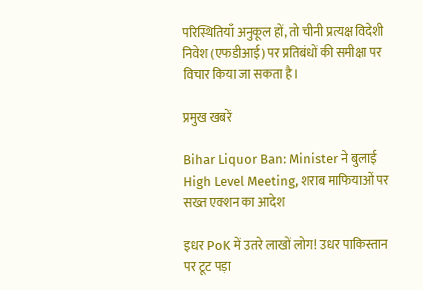परिस्थितियाँ अनुकूल हों, तो चीनी प्रत्यक्ष विदेशी निवेश (एफडीआई) पर प्रतिबंधों की समीक्षा पर विचार किया जा सकता है।

प्रमुख खबरें

Bihar Liquor Ban: Minister ने बुलाई High Level Meeting, शराब माफियाओं पर सख्त एक्शन का आदेश

इधर PoK में उतरे लाखों लोग! उधर पाकिस्तान पर टूट पड़ा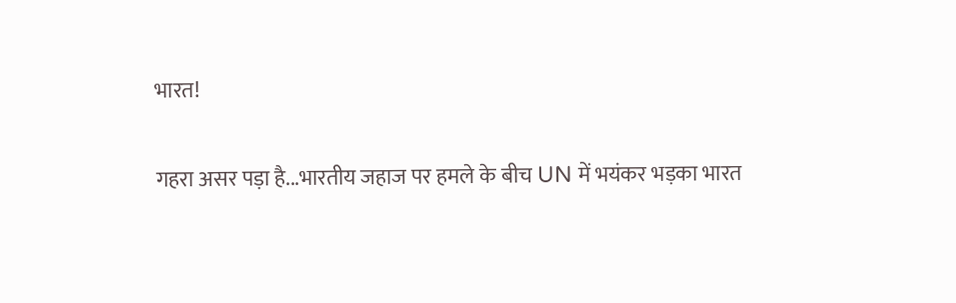भारत!

गहरा असर पड़ा है...भारतीय जहाज पर हमले के बीच UN में भयंकर भड़का भारत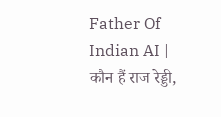Father Of Indian AI | कौन हैं राज रेड्डी,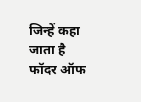जिन्हें कहा जाता है फॉदर ऑफ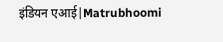इंडियन एआई|Matrubhoomi